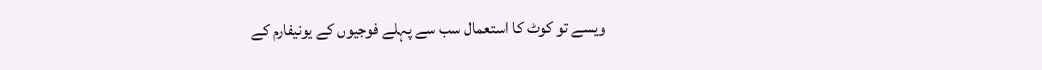ویسے تو کوٹ کا استعمال سب سے پہلے فوجیوں کے یونیفارم کے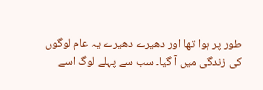طور پر ہوا تھا اور دھیرے دھیرے یہ عام لوگوں کی زندگی میں آ گیا۔ سب سے پہلے لوگ اسے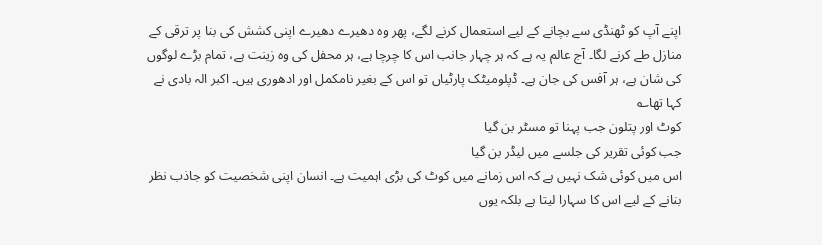اپنے آپ کو ٹھنڈی سے بچانے کے لیے استعمال کرنے لگے، پھر وہ دھیرے دھیرے اپنی کشش کی بنا پر ترقی کے منازل طے کرنے لگا۔ آج عالم یہ ہے کہ ہر چہار جانب اس کا چرچا ہے، ہر محفل کی وہ زینت ہے، تمام بڑے لوگوں کی شان ہے، ہر آفس کی جان ہے۔ ڈپلومیٹک پارٹیاں تو اس کے بغیر نامکمل اور ادھورى ہیں۔ اکبر الہ بادی نے کہا تھا؎
کوٹ اور پتلون جب پہنا تو مسٹر بن گیا
جب کوئی تقریر کی جلسے میں لیڈر بن گیا
اس میں کوئی شک نہیں ہے کہ اس زمانے میں کوٹ کی بڑی اہمیت ہے۔ انسان اپنی شخصیت کو جاذب نظر بنانے کے لیے اس کا سہارا لیتا ہے بلکہ یوں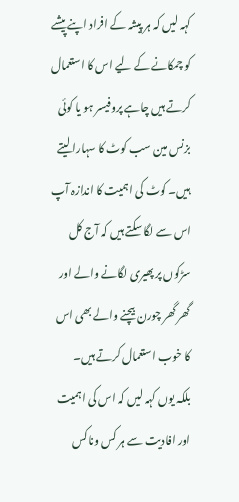کہہ لیں کہ ہر پیشہ کے افراد اپنے پیشے کو چمکانے کے لیے اس کا استعمال کرتے ہیں چاہے پروفیسر ہو یا کوئی بزنس مین سب کوٹ کا سہارا لیتے ہیں۔ کوٹ کی اہمیت کا اندازہ آپ اس سے لگا سکتے ہیں کہ آج کل سڑکوں پر پھیری لگانے والے اور گھر گھر چورن بیچنے والے بھی اس کا خوب استعمال کرتے ہیں۔
بلکہ یوں کہہ لیں کہ اس کی اہمیت اور افادیت سے ہر کس وناکس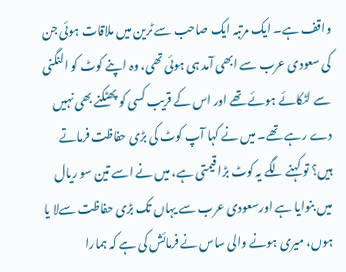واقف ہے۔ ایک مرتبہ ایک صاحب سے ٹرین میں ملاقات ہوئی جن کى سعودی عرب سے ابھی آمد ہی ہوئى تھی، وہ اپنے کوٹ کو النگنى سے لٹکائے ہوئے تھے اور اس کے قریب کسی کو پھٹکنے بھی نہیں دے رہے تھے۔ میں نے کہا آپ کوٹ کی بڑی حفاظت فرماتے ہیں؟ تو کہنے لگے یہ کوٹ بڑا قیمتی ہے، میں نے اسے تین سو ریال میں بنوایا ہے اورسعودی عرب سے یہاں تک بڑی حفاظت سےلا یا ہوں، میری ہونے والی ساس نے فرمائش کی ہے کہ ہمارا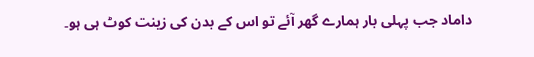داماد جب پہلی بار ہمارے گھر آئے تو اس کے بدن کی زینت کوٹ ہی ہو۔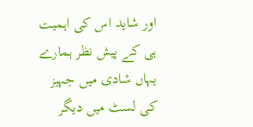اور شاید اس کی اہمیت ہی کے پیش نظر ہمارے یہاں شادی میں جہیز کى لسٹ میں دیگر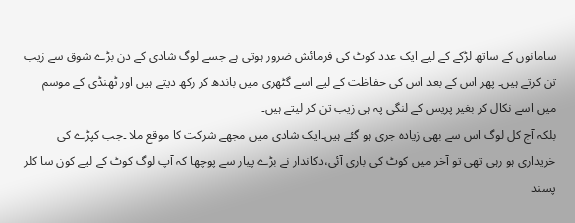سامانوں کے ساتھ لڑکے کے لیے ایک عدد کوٹ کی فرمائش ضرور ہوتی ہے جسے لوگ شادی کے دن بڑے شوق سے زیب تن کرتے ہیں۔ پھر اس کے بعد اس کی حفاظت کے لیے اسے گٹھری میں باندھ کر رکھ دیتے ہیں اور ٹھنڈی کے موسم میں اسے نکال کر بغیر پریس کے لنگی پہ ہی زیب تن کر لیتے ہیں۔
بلکہ آج کل لوگ اس سے بھی زیادہ جری ہو گئے ہیں۔ایک شادی میں مجھے شرکت کا موقع ملا ۔جب کپڑے کی خریداری ہو رہی تھی تو آخر میں کوٹ کی باری آئی،دکاندار نے بڑے پیار سے پوچھا کہ آپ لوگ کوٹ کے لیے کون سا کلر پسند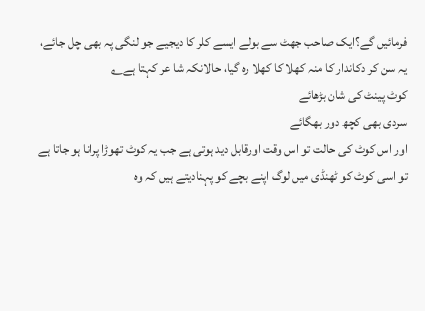فرمائیں گے؟ایک صاحب جھٹ سے بولے ایسے کلر کا دیجیے جو لنگی پہ بھی چل جائے، یہ سن کر دکاندار کا منہ کھلا کا کھلا رہ گیا، حالانکہ شا عر کہتا ہے؎
کوٹ پینٹ کی شان بڑھائے
سردی بھی کچھ دور بھگائے
اور اس کوٹ کی حالت تو اس وقت اورقابل دید ہوتی ہے جب یہ کوٹ تھوڑا پرانا ہو جاتا ہے تو اسی کوٹ کو ٹھنڈی میں لوگ اپنے بچے کو پہنادیتے ہیں کہ وہ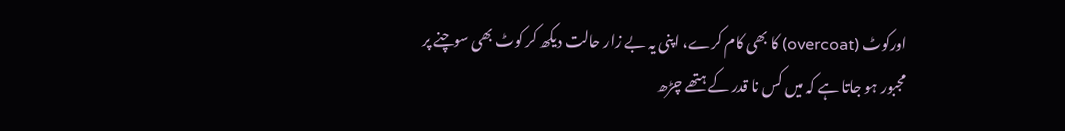اورکوٹ (overcoat) کا بھی کام کرے، اپنی یہ بے زار حالت دیکھ کر کوٹ بھی سوچنے پر مجبور ہو جاتا ہے کہ میں کس نا قدر کے ہتھے چڑھ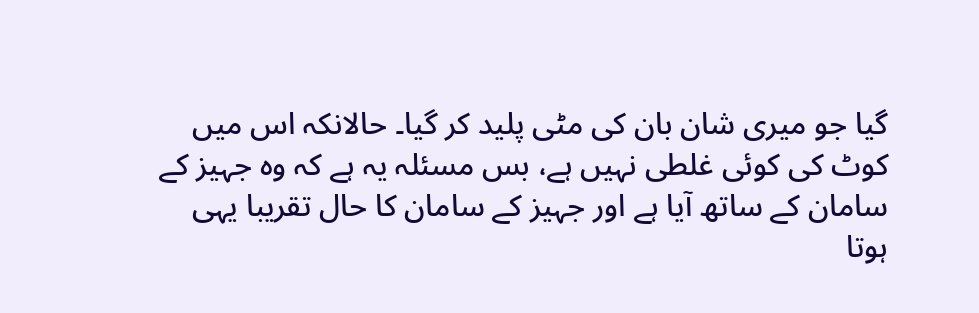گیا جو میری شان بان کى مٹی پلید کر گیا۔ حالانکہ اس میں کوٹ کی کوئی غلطی نہیں ہے، بس مسئلہ یہ ہے کہ وہ جہیز کے سامان کے ساتھ آیا ہے اور جہیز کے سامان کا حال تقریبا یہی ہوتا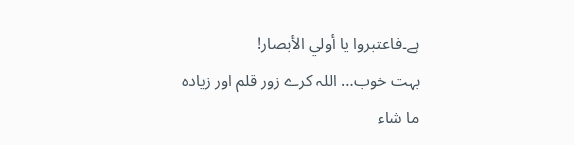ہے۔فاعتبروا يا أولي الأبصار!
بہت خوب… اللہ کرے زور قلم اور زیادہ
ما شاء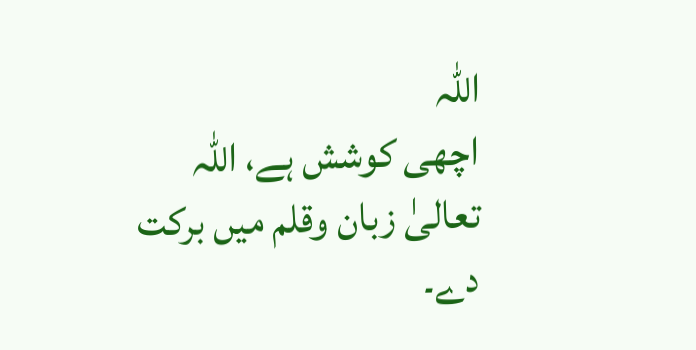اللہ
اچھی کوشش ہے، اللہ تعالیٰ زبان وقلم میں برکت دے۔